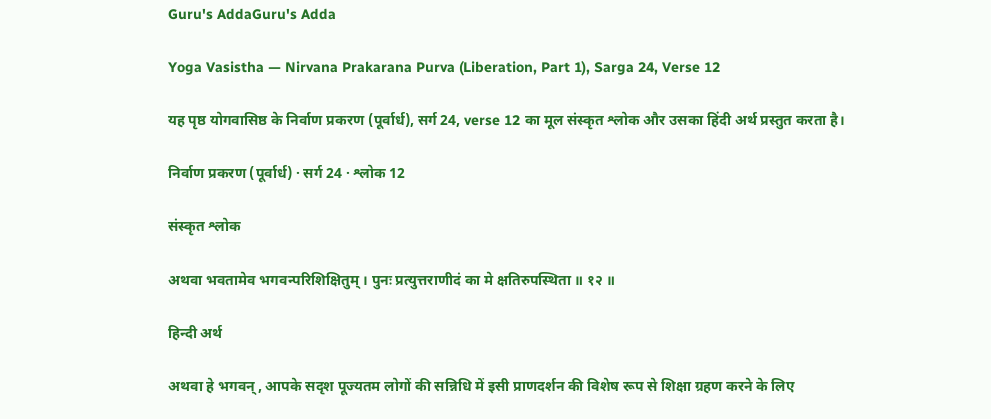Guru's AddaGuru's Adda

Yoga Vasistha — Nirvana Prakarana Purva (Liberation, Part 1), Sarga 24, Verse 12

यह पृष्ठ योगवासिष्ठ के निर्वाण प्रकरण (पूर्वार्ध), सर्ग 24, verse 12 का मूल संस्कृत श्लोक और उसका हिंदी अर्थ प्रस्तुत करता है।

निर्वाण प्रकरण (पूर्वार्ध) · सर्ग 24 · श्लोक 12

संस्कृत श्लोक

अथवा भवतामेव भगवन्परिशिक्षितुम् । पुनः प्रत्युत्तराणीदं का मे क्षतिरुपस्थिता ॥ १२ ॥

हिन्दी अर्थ

अथवा हे भगवन्‌, आपके सदृश पूज्यतम लोगों की सन्निधि में इसी प्राणदर्शन की विशेष रूप से शिक्षा ग्रहण करने के लिए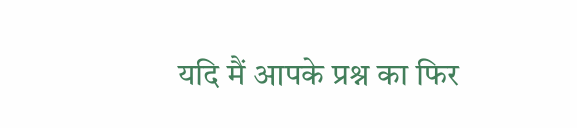यदि मैं आपके प्रश्न का फिर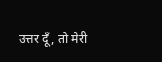उत्तर दूँ, तो मेरी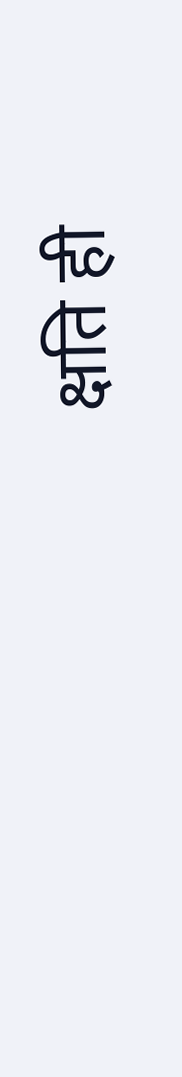क्षति ही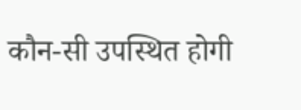कौन-सी उपस्थित होगी